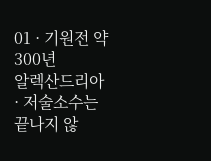01 · 기원전 약 300년
알렉산드리아 · 저술소수는 끝나지 않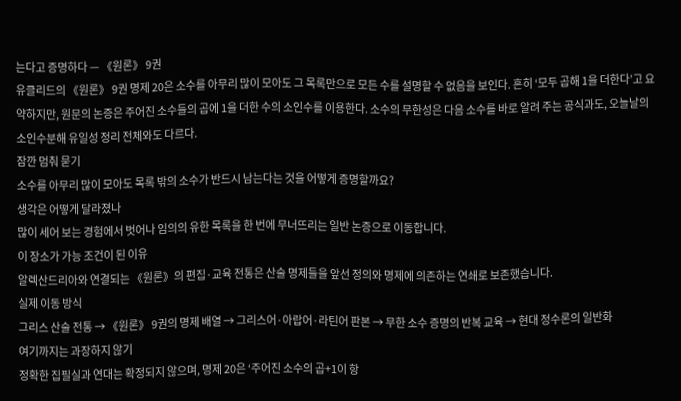는다고 증명하다 — 《원론》 9권
유클리드의 《원론》 9권 명제 20은 소수를 아무리 많이 모아도 그 목록만으로 모든 수를 설명할 수 없음을 보인다. 흔히 ‘모두 곱해 1을 더한다’고 요약하지만, 원문의 논증은 주어진 소수들의 곱에 1을 더한 수의 소인수를 이용한다. 소수의 무한성은 다음 소수를 바로 알려 주는 공식과도, 오늘날의 소인수분해 유일성 정리 전체와도 다르다.
잠깐 멈춰 묻기
소수를 아무리 많이 모아도 목록 밖의 소수가 반드시 남는다는 것을 어떻게 증명할까요?
생각은 어떻게 달라졌나
많이 세어 보는 경험에서 벗어나 임의의 유한 목록을 한 번에 무너뜨리는 일반 논증으로 이동합니다.
이 장소가 가능 조건이 된 이유
알렉산드리아와 연결되는 《원론》의 편집·교육 전통은 산술 명제들을 앞선 정의와 명제에 의존하는 연쇄로 보존했습니다.
실제 이동 방식
그리스 산술 전통 → 《원론》 9권의 명제 배열 → 그리스어·아랍어·라틴어 판본 → 무한 소수 증명의 반복 교육 → 현대 정수론의 일반화
여기까지는 과장하지 않기
정확한 집필실과 연대는 확정되지 않으며, 명제 20은 ‘주어진 소수의 곱+1이 항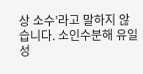상 소수’라고 말하지 않습니다. 소인수분해 유일성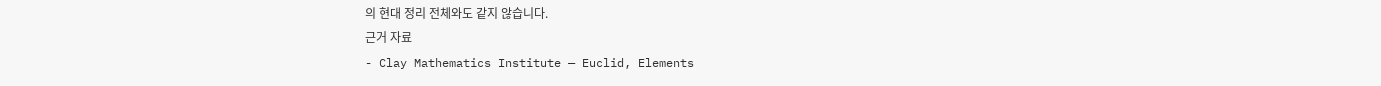의 현대 정리 전체와도 같지 않습니다.
근거 자료
- Clay Mathematics Institute — Euclid, Elements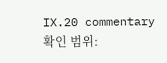IX.20 commentary
확인 범위: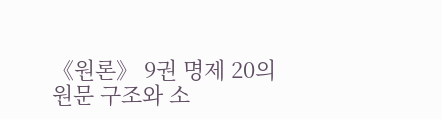《원론》 9권 명제 20의 원문 구조와 소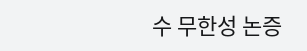수 무한성 논증